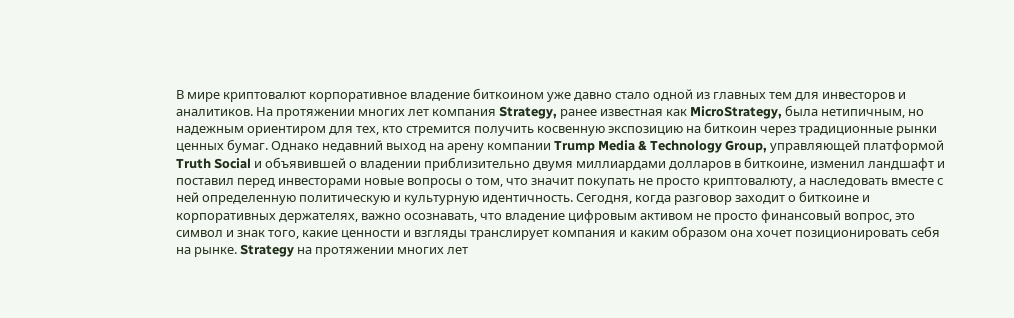В мире криптовалют корпоративное владение биткоином уже давно стало одной из главных тем для инвесторов и аналитиков. На протяжении многих лет компания Strategy, ранее известная как MicroStrategy, была нетипичным, но надежным ориентиром для тех, кто стремится получить косвенную экспозицию на биткоин через традиционные рынки ценных бумаг. Однако недавний выход на арену компании Trump Media & Technology Group, управляющей платформой Truth Social и объявившей о владении приблизительно двумя миллиардами долларов в биткоине, изменил ландшафт и поставил перед инвесторами новые вопросы о том, что значит покупать не просто криптовалюту, а наследовать вместе с ней определенную политическую и культурную идентичность. Сегодня, когда разговор заходит о биткоине и корпоративных держателях, важно осознавать, что владение цифровым активом не просто финансовый вопрос, это символ и знак того, какие ценности и взгляды транслирует компания и каким образом она хочет позиционировать себя на рынке. Strategy на протяжении многих лет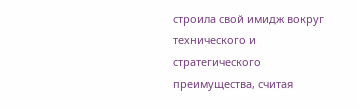строила свой имидж вокруг технического и стратегического преимущества, считая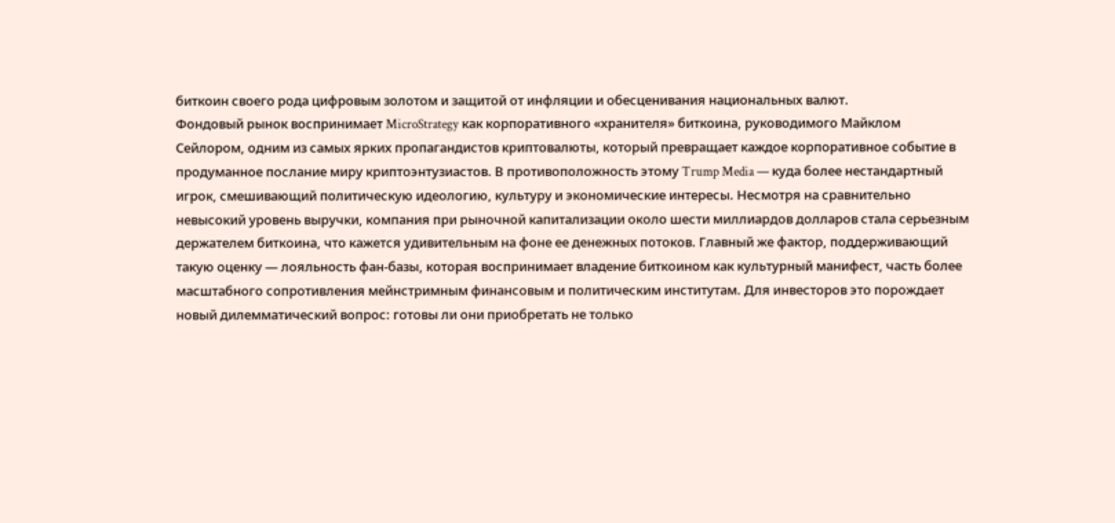биткоин своего рода цифровым золотом и защитой от инфляции и обесценивания национальных валют.
Фондовый рынок воспринимает MicroStrategy как корпоративного «хранителя» биткоина, руководимого Майклом Сейлором, одним из самых ярких пропагандистов криптовалюты, который превращает каждое корпоративное событие в продуманное послание миру криптоэнтузиастов. В противоположность этому Trump Media — куда более нестандартный игрок, смешивающий политическую идеологию, культуру и экономические интересы. Несмотря на сравнительно невысокий уровень выручки, компания при рыночной капитализации около шести миллиардов долларов стала серьезным держателем биткоина, что кажется удивительным на фоне ее денежных потоков. Главный же фактор, поддерживающий такую оценку — лояльность фан-базы, которая воспринимает владение биткоином как культурный манифест, часть более масштабного сопротивления мейнстримным финансовым и политическим институтам. Для инвесторов это порождает новый дилемматический вопрос: готовы ли они приобретать не только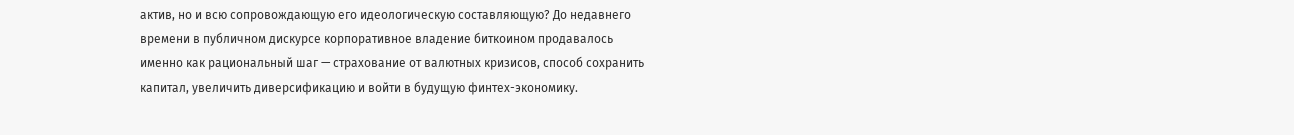актив, но и всю сопровождающую его идеологическую составляющую? До недавнего времени в публичном дискурсе корпоративное владение биткоином продавалось именно как рациональный шаг — страхование от валютных кризисов, способ сохранить капитал, увеличить диверсификацию и войти в будущую финтех-экономику.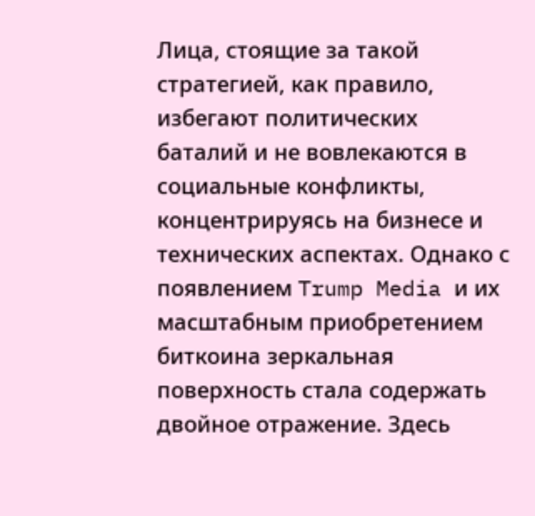Лица, стоящие за такой стратегией, как правило, избегают политических баталий и не вовлекаются в социальные конфликты, концентрируясь на бизнесе и технических аспектах. Однако с появлением Trump Media и их масштабным приобретением биткоина зеркальная поверхность стала содержать двойное отражение. Здесь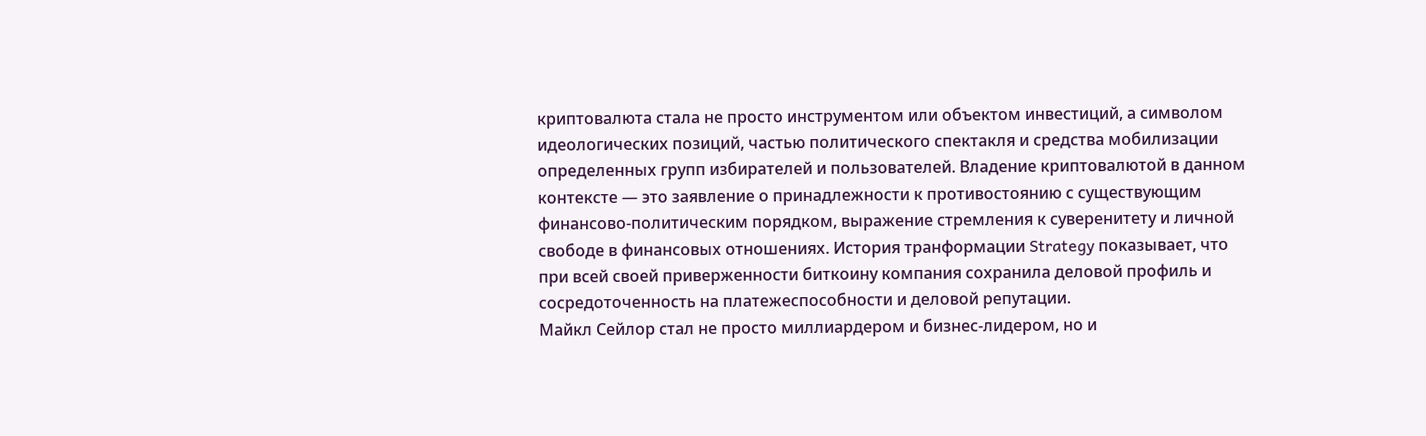криптовалюта стала не просто инструментом или объектом инвестиций, а символом идеологических позиций, частью политического спектакля и средства мобилизации определенных групп избирателей и пользователей. Владение криптовалютой в данном контексте — это заявление о принадлежности к противостоянию с существующим финансово-политическим порядком, выражение стремления к суверенитету и личной свободе в финансовых отношениях. История транформации Strategy показывает, что при всей своей приверженности биткоину компания сохранила деловой профиль и сосредоточенность на платежеспособности и деловой репутации.
Майкл Сейлор стал не просто миллиардером и бизнес-лидером, но и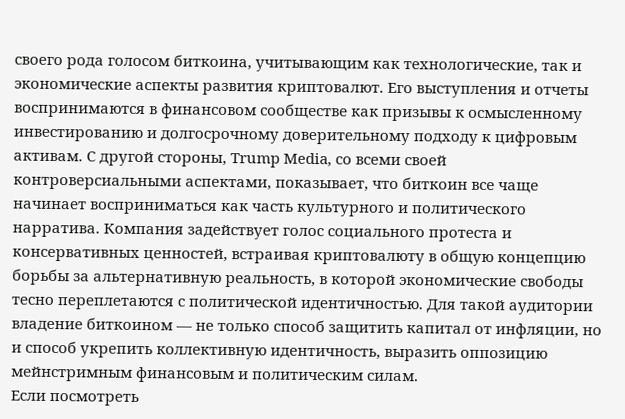своего рода голосом биткоина, учитывающим как технологические, так и экономические аспекты развития криптовалют. Его выступления и отчеты воспринимаются в финансовом сообществе как призывы к осмысленному инвестированию и долгосрочному доверительному подходу к цифровым активам. С другой стороны, Trump Media, со всеми своей контроверсиальными аспектами, показывает, что биткоин все чаще начинает восприниматься как часть культурного и политического нарратива. Компания задействует голос социального протеста и консервативных ценностей, встраивая криптовалюту в общую концепцию борьбы за альтернативную реальность, в которой экономические свободы тесно переплетаются с политической идентичностью. Для такой аудитории владение биткоином — не только способ защитить капитал от инфляции, но и способ укрепить коллективную идентичность, выразить оппозицию мейнстримным финансовым и политическим силам.
Если посмотреть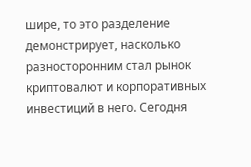шире, то это разделение демонстрирует, насколько разносторонним стал рынок криптовалют и корпоративных инвестиций в него. Сегодня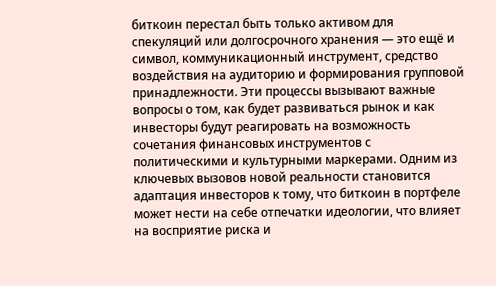биткоин перестал быть только активом для спекуляций или долгосрочного хранения — это ещё и символ, коммуникационный инструмент, средство воздействия на аудиторию и формирования групповой принадлежности. Эти процессы вызывают важные вопросы о том, как будет развиваться рынок и как инвесторы будут реагировать на возможность сочетания финансовых инструментов с политическими и культурными маркерами. Одним из ключевых вызовов новой реальности становится адаптация инвесторов к тому, что биткоин в портфеле может нести на себе отпечатки идеологии, что влияет на восприятие риска и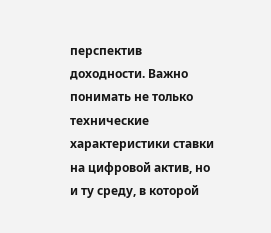перспектив доходности. Важно понимать не только технические характеристики ставки на цифровой актив, но и ту среду, в которой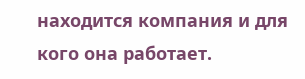находится компания и для кого она работает.